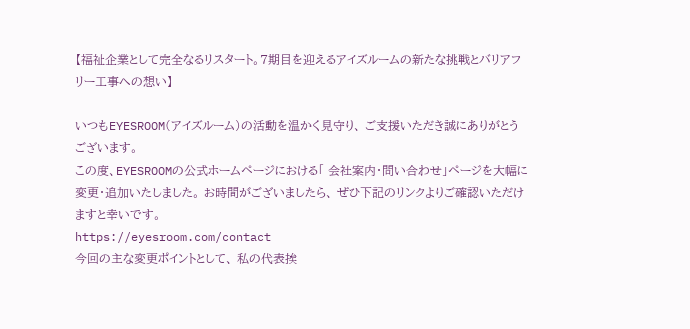【福祉企業として完全なるリスタート。7期目を迎えるアイズルームの新たな挑戦とバリアフリー工事への想い】

いつもEYESROOM(アイズルーム)の活動を温かく見守り、 ご支援いただき誠にありがとうございます。
この度、EYESROOMの公式ホームページにおける「 会社案内・問い合わせ」ページを大幅に変更・追加いたしました。 お時間がございましたら、 ぜひ下記のリンクよりご確認いただけますと幸いです。
https://eyesroom.com/contact
今回の主な変更ポイントとして、 私の代表挨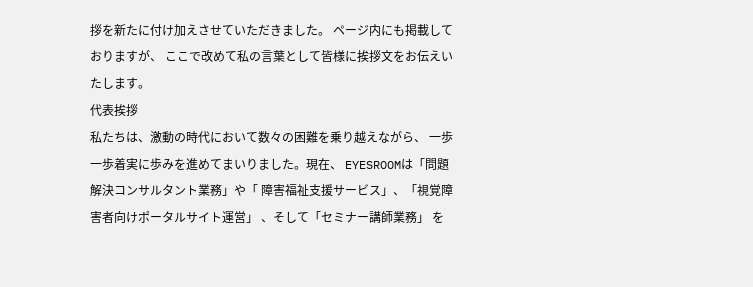拶を新たに付け加えさせていただきました。 ページ内にも掲載しておりますが、 ここで改めて私の言葉として皆様に挨拶文をお伝えいたします。
代表挨拶
私たちは、激動の時代において数々の困難を乗り越えながら、 一歩一歩着実に歩みを進めてまいりました。現在、 EYESROOMは「問題解決コンサルタント業務」や「 障害福祉支援サービス」、「視覚障害者向けポータルサイト運営」 、そして「セミナー講師業務」 を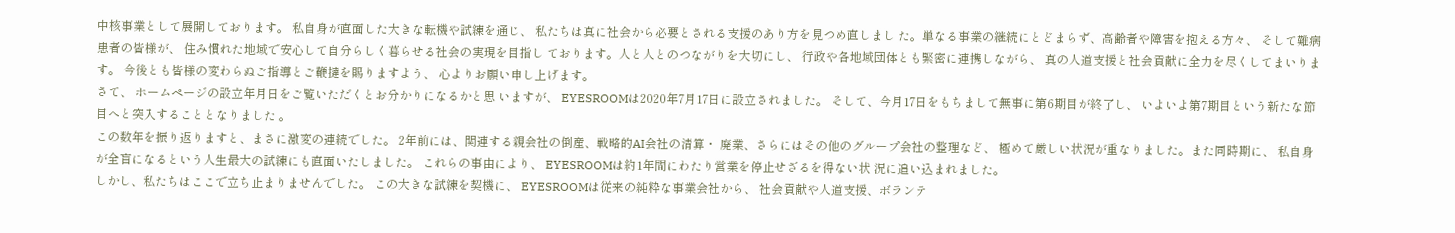中核事業として展開しております。 私自身が直面した大きな転機や試練を通じ、 私たちは真に社会から必要とされる支援のあり方を見つめ直しまし た。単なる事業の継続にとどまらず、高齢者や障害を抱える方々、 そして難病患者の皆様が、 住み慣れた地域で安心して自分らしく暮らせる社会の実現を目指し ております。人と人とのつながりを大切にし、 行政や各地域団体とも緊密に連携しながら、 真の人道支援と社会貢献に全力を尽くしてまいります。 今後とも皆様の変わらぬご指導とご鞭撻を賜りますよう、 心よりお願い申し上げます。
さて、 ホームページの設立年月日をご覧いただくとお分かりになるかと思 いますが、 EYESROOMは2020年7月17日に設立されました。 そして、今月17日をもちまして無事に第6期目が終了し、 いよいよ第7期目という新たな節目へと突入することとなりました 。
この数年を振り返りますと、まさに激変の連続でした。 2年前には、関連する親会社の倒産、戦略的AI会社の清算・ 廃業、さらにはその他のグループ会社の整理など、 極めて厳しい状況が重なりました。また同時期に、 私自身が全盲になるという人生最大の試練にも直面いたしました。 これらの事由により、 EYESROOMは約1年間にわたり営業を停止せざるを得ない状 況に追い込まれました。
しかし、私たちはここで立ち止まりませんでした。 この大きな試練を契機に、 EYESROOMは従来の純粋な事業会社から、 社会貢献や人道支援、ボランテ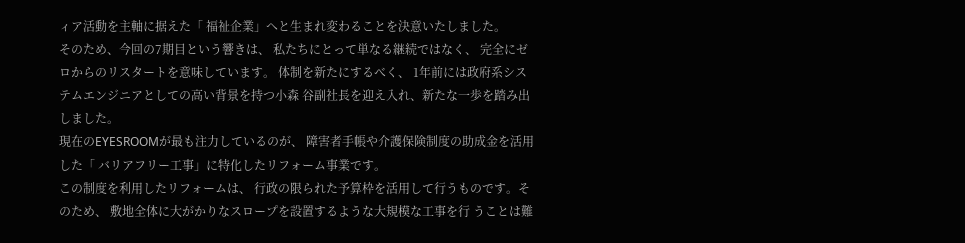ィア活動を主軸に据えた「 福祉企業」へと生まれ変わることを決意いたしました。
そのため、今回の7期目という響きは、 私たちにとって単なる継続ではなく、 完全にゼロからのリスタートを意味しています。 体制を新たにするべく、 1年前には政府系システムエンジニアとしての高い背景を持つ小森 谷副社長を迎え入れ、新たな一歩を踏み出しました。
現在のEYESROOMが最も注力しているのが、 障害者手帳や介護保険制度の助成金を活用した「 バリアフリー工事」に特化したリフォーム事業です。
この制度を利用したリフォームは、 行政の限られた予算枠を活用して行うものです。そのため、 敷地全体に大がかりなスロープを設置するような大規模な工事を行 うことは難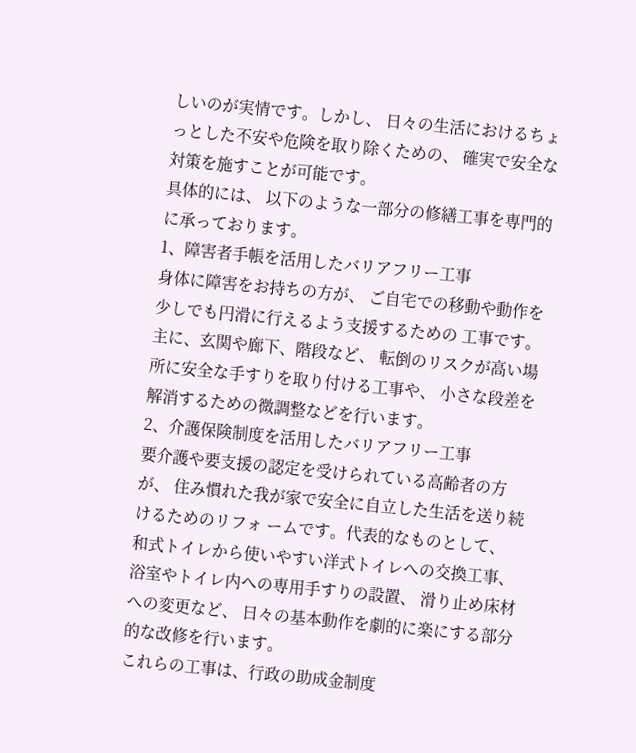しいのが実情です。しかし、 日々の生活におけるちょっとした不安や危険を取り除くための、 確実で安全な対策を施すことが可能です。
具体的には、 以下のような一部分の修繕工事を専門的に承っております。
1、障害者手帳を活用したバリアフリー工事
身体に障害をお持ちの方が、 ご自宅での移動や動作を少しでも円滑に行えるよう支援するための 工事です。主に、玄関や廊下、階段など、 転倒のリスクが高い場所に安全な手すりを取り付ける工事や、 小さな段差を解消するための微調整などを行います。
2、介護保険制度を活用したバリアフリー工事
要介護や要支援の認定を受けられている高齢者の方が、 住み慣れた我が家で安全に自立した生活を送り続けるためのリフォ ームです。代表的なものとして、 和式トイレから使いやすい洋式トイレへの交換工事、 浴室やトイレ内への専用手すりの設置、 滑り止め床材への変更など、 日々の基本動作を劇的に楽にする部分的な改修を行います。
これらの工事は、行政の助成金制度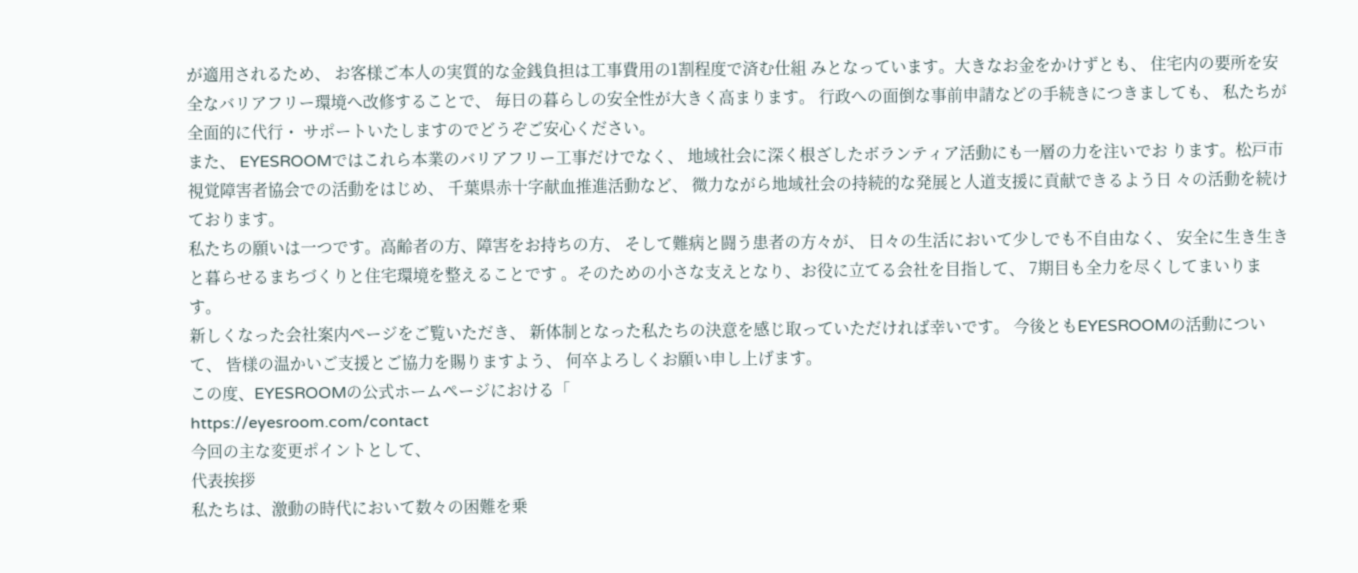が適用されるため、 お客様ご本人の実質的な金銭負担は工事費用の1割程度で済む仕組 みとなっています。大きなお金をかけずとも、 住宅内の要所を安全なバリアフリー環境へ改修することで、 毎日の暮らしの安全性が大きく高まります。 行政への面倒な事前申請などの手続きにつきましても、 私たちが全面的に代行・ サポートいたしますのでどうぞご安心ください。
また、 EYESROOMではこれら本業のバリアフリー工事だけでなく、 地域社会に深く根ざしたボランティア活動にも一層の力を注いでお ります。松戸市視覚障害者協会での活動をはじめ、 千葉県赤十字献血推進活動など、 微力ながら地域社会の持続的な発展と人道支援に貢献できるよう日 々の活動を続けております。
私たちの願いは一つです。高齢者の方、障害をお持ちの方、 そして難病と闘う患者の方々が、 日々の生活において少しでも不自由なく、 安全に生き生きと暮らせるまちづくりと住宅環境を整えることです 。そのための小さな支えとなり、お役に立てる会社を目指して、 7期目も全力を尽くしてまいります。
新しくなった会社案内ページをご覧いただき、 新体制となった私たちの決意を感じ取っていただければ幸いです。 今後ともEYESROOMの活動について、 皆様の温かいご支援とご協力を賜りますよう、 何卒よろしくお願い申し上げます。
この度、EYESROOMの公式ホームページにおける「
https://eyesroom.com/contact
今回の主な変更ポイントとして、
代表挨拶
私たちは、激動の時代において数々の困難を乗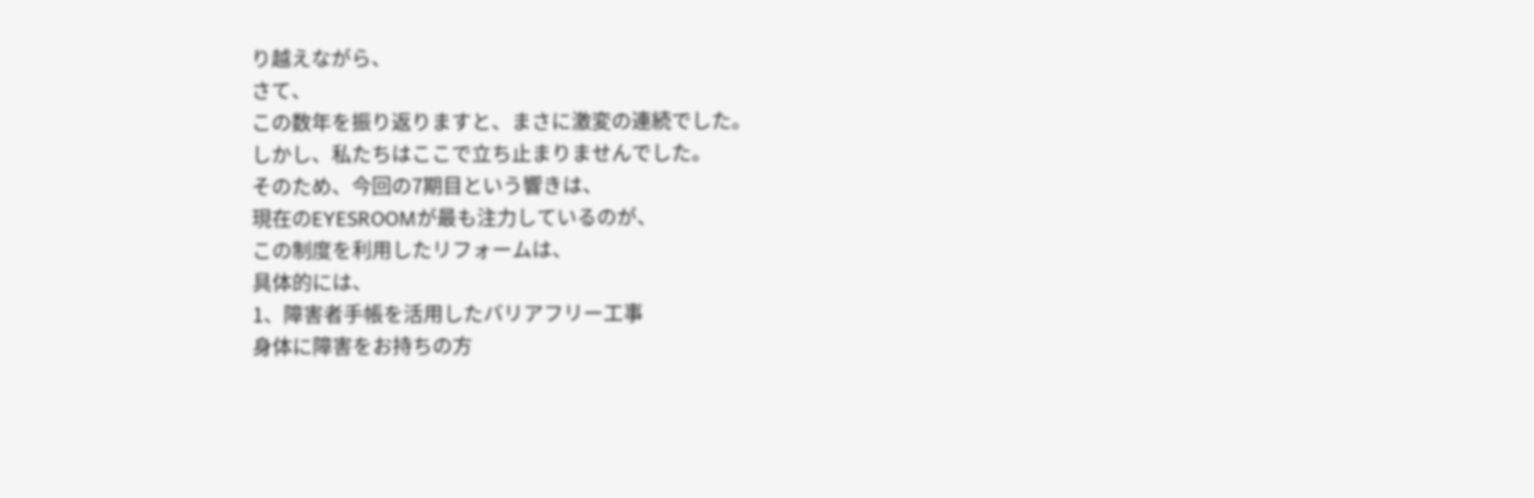り越えながら、
さて、
この数年を振り返りますと、まさに激変の連続でした。
しかし、私たちはここで立ち止まりませんでした。
そのため、今回の7期目という響きは、
現在のEYESROOMが最も注力しているのが、
この制度を利用したリフォームは、
具体的には、
1、障害者手帳を活用したバリアフリー工事
身体に障害をお持ちの方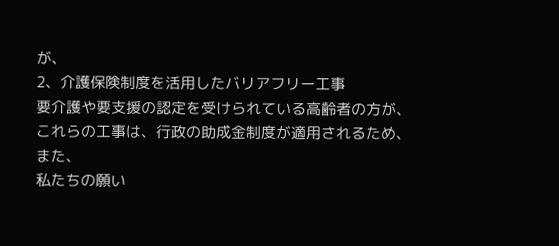が、
2、介護保険制度を活用したバリアフリー工事
要介護や要支援の認定を受けられている高齢者の方が、
これらの工事は、行政の助成金制度が適用されるため、
また、
私たちの願い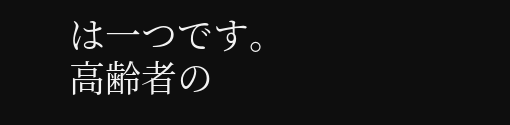は一つです。高齢者の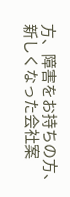方、障害をお持ちの方、
新しくなった会社案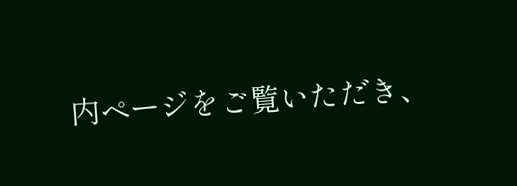内ページをご覧いただき、